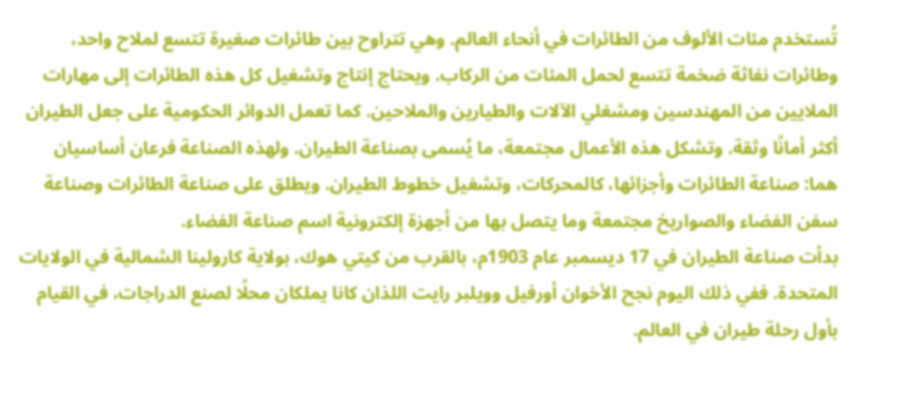تُستخدم مئات الألوف من الطائرات في أنحاء العالم. وهي تتراوح بين طائرات صغيرة تتسع لملاح واحد، وطائرات نفاثة ضخمة تتسع لحمل المئات من الركاب. ويحتاج إنتاج وتشغيل كل هذه الطائرات إلى مهارات الملايين من المهندسين ومشغلي الآلات والطيارين والملاحين. كما تعمل الدوائر الحكومية على جعل الطيران أكثر أمانًا وثقة. وتشكل هذه الأعمال مجتمعة، ما يُسمى بصناعة الطيران. ولهذه الصناعة فرعان أساسيان هما: صناعة الطائرات وأجزائها، كالمحركات، وتشغيل خطوط الطيران. ويطلق على صناعة الطائرات وصناعة سفن الفضاء والصواريخ مجتمعة وما يتصل بها من أجهزة إلكترونية اسم صناعة الفضاء.
بدأت صناعة الطيران في 17 ديسمبر عام 1903م، بالقرب من كيتي هوك، بولاية كارولينا الشمالية في الولايات المتحدة. ففي ذلك اليوم نجح الأخوان أورفيل وويلبر رايت اللذان كانا يملكان محلًا لصنع الدراجات، في القيام بأول رحلة طيران في العالم.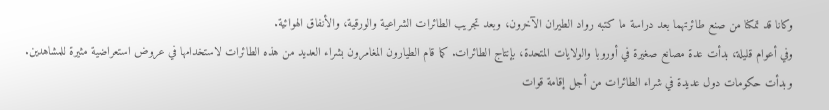وكانا قد تمكنا من صنع طائرتهما بعد دراسة ما كتبه رواد الطيران الآخرون، وبعد تجريب الطائرات الشراعية والورقية، والأنفاق الهوائية.
وفي أعوام قليلة، بدأت عدة مصانع صغيرة في أوروبا والولايات المتحدة، بإنتاج الطائرات. كما قام الطيارون المغامرون بشراء العديد من هذه الطائرات لاستخدامها في عروض استعراضية مثيرة للمشاهدين.
وبدأت حكومات دول عديدة في شراء الطائرات من أجل إقامة قوات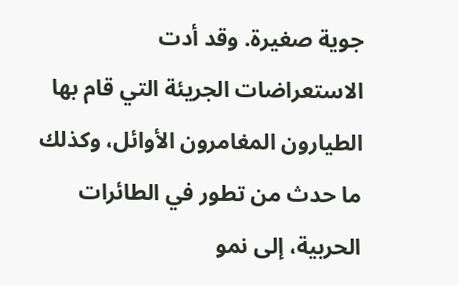جوية صغيرة. وقد أدت الاستعراضات الجريئة التي قام بها الطيارون المغامرون الأوائل، وكذلك ما حدث من تطور في الطائرات الحربية، إلى نمو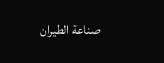صناعة الطيران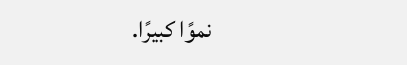نموًا كبيرًا.